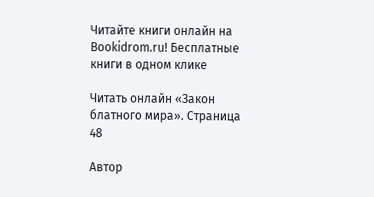Читайте книги онлайн на Bookidrom.ru! Бесплатные книги в одном клике

Читать онлайн «Закон блатного мира». Страница 48

Автор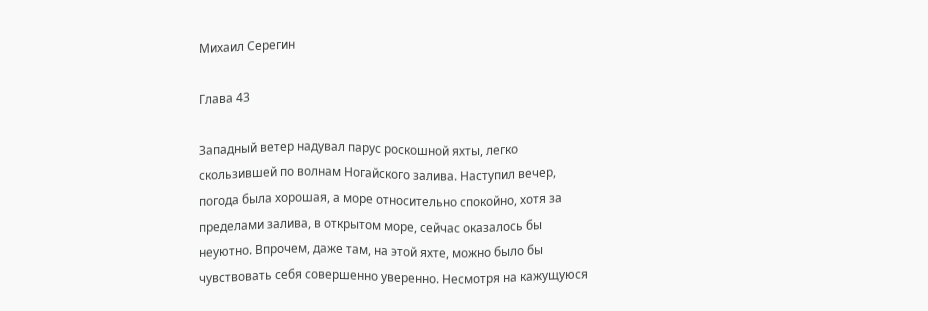Михаил Серегин

Глава 43

Западный ветер надувал парус роскошной яхты, легко скользившей по волнам Ногайского залива. Наступил вечер, погода была хорошая, а море относительно спокойно, хотя за пределами залива, в открытом море, сейчас оказалось бы неуютно. Впрочем, даже там, на этой яхте, можно было бы чувствовать себя совершенно уверенно. Несмотря на кажущуюся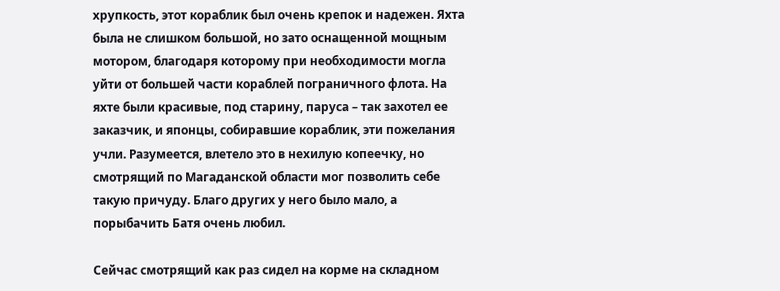хрупкость, этот кораблик был очень крепок и надежен. Яхта была не слишком большой, но зато оснащенной мощным мотором, благодаря которому при необходимости могла уйти от большей части кораблей пограничного флота. На яхте были красивые, под старину, паруса – так захотел ее заказчик, и японцы, собиравшие кораблик, эти пожелания учли. Разумеется, влетело это в нехилую копеечку, но смотрящий по Магаданской области мог позволить себе такую причуду. Благо других у него было мало, а порыбачить Батя очень любил.

Сейчас смотрящий как раз сидел на корме на складном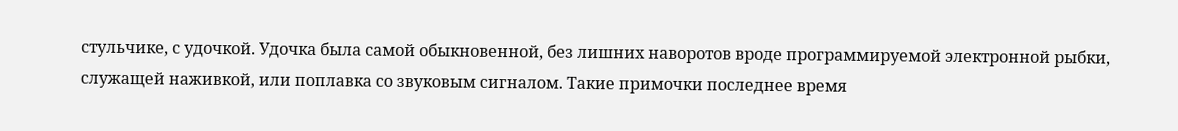стульчике, с удочкой. Удочка была самой обыкновенной, без лишних наворотов вроде программируемой электронной рыбки, служащей наживкой, или поплавка со звуковым сигналом. Такие примочки последнее время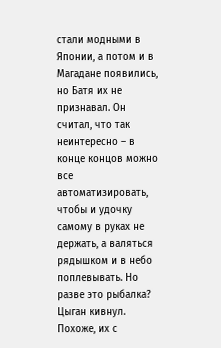стали модными в Японии, а потом и в Магадане появились, но Батя их не признавал. Он считал, что так неинтересно – в конце концов можно все автоматизировать, чтобы и удочку самому в руках не держать, а валяться рядышком и в небо поплевывать. Но разве это рыбалка? Цыган кивнул. Похоже, их с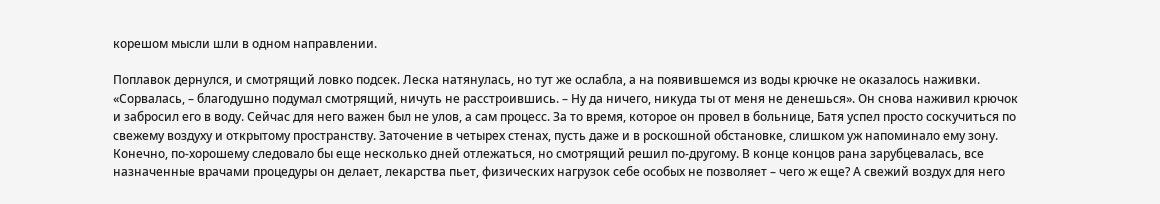корешом мысли шли в одном направлении.

Поплавок дернулся, и смотрящий ловко подсек. Леска натянулась, но тут же ослабла, а на появившемся из воды крючке не оказалось наживки. «Сорвалась, – благодушно подумал смотрящий, ничуть не расстроившись. – Ну да ничего, никуда ты от меня не денешься». Он снова наживил крючок и забросил его в воду. Сейчас для него важен был не улов, а сам процесс. За то время, которое он провел в больнице, Батя успел просто соскучиться по свежему воздуху и открытому пространству. Заточение в четырех стенах, пусть даже и в роскошной обстановке, слишком уж напоминало ему зону. Конечно, по-хорошему следовало бы еще несколько дней отлежаться, но смотрящий решил по-другому. В конце концов рана зарубцевалась, все назначенные врачами процедуры он делает, лекарства пьет, физических нагрузок себе особых не позволяет – чего ж еще? А свежий воздух для него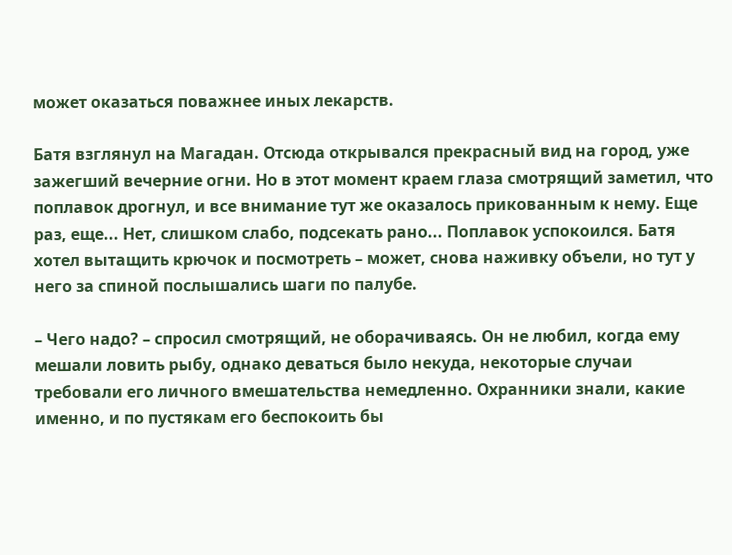может оказаться поважнее иных лекарств.

Батя взглянул на Магадан. Отсюда открывался прекрасный вид на город, уже зажегший вечерние огни. Но в этот момент краем глаза смотрящий заметил, что поплавок дрогнул, и все внимание тут же оказалось прикованным к нему. Еще раз, еще... Нет, слишком слабо, подсекать рано... Поплавок успокоился. Батя хотел вытащить крючок и посмотреть – может, снова наживку объели, но тут у него за спиной послышались шаги по палубе.

– Чего надо? – спросил смотрящий, не оборачиваясь. Он не любил, когда ему мешали ловить рыбу, однако деваться было некуда, некоторые случаи требовали его личного вмешательства немедленно. Охранники знали, какие именно, и по пустякам его беспокоить бы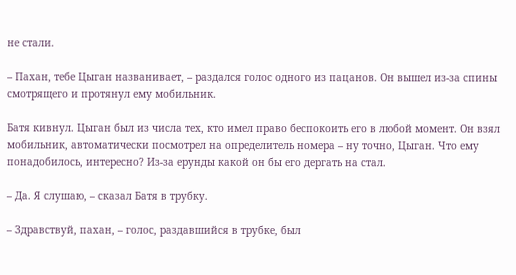не стали.

– Пахан, тебе Цыган названивает, – раздался голос одного из пацанов. Он вышел из-за спины смотрящего и протянул ему мобильник.

Батя кивнул. Цыган был из числа тех, кто имел право беспокоить его в любой момент. Он взял мобильник, автоматически посмотрел на определитель номера – ну точно, Цыган. Что ему понадобилось, интересно? Из-за ерунды какой он бы его дергать на стал.

– Да. Я слушаю, – сказал Батя в трубку.

– Здравствуй, пахан, – голос, раздавшийся в трубке, был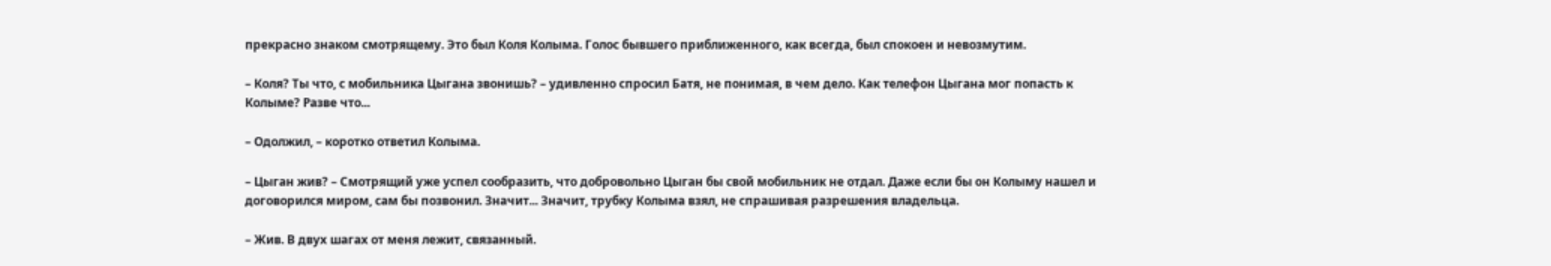прекрасно знаком смотрящему. Это был Коля Колыма. Голос бывшего приближенного, как всегда, был спокоен и невозмутим.

– Коля? Ты что, с мобильника Цыгана звонишь? – удивленно спросил Батя, не понимая, в чем дело. Как телефон Цыгана мог попасть к Колыме? Разве что...

– Одолжил, – коротко ответил Колыма.

– Цыган жив? – Смотрящий уже успел сообразить, что добровольно Цыган бы свой мобильник не отдал. Даже если бы он Колыму нашел и договорился миром, сам бы позвонил. Значит... Значит, трубку Колыма взял, не спрашивая разрешения владельца.

– Жив. В двух шагах от меня лежит, связанный.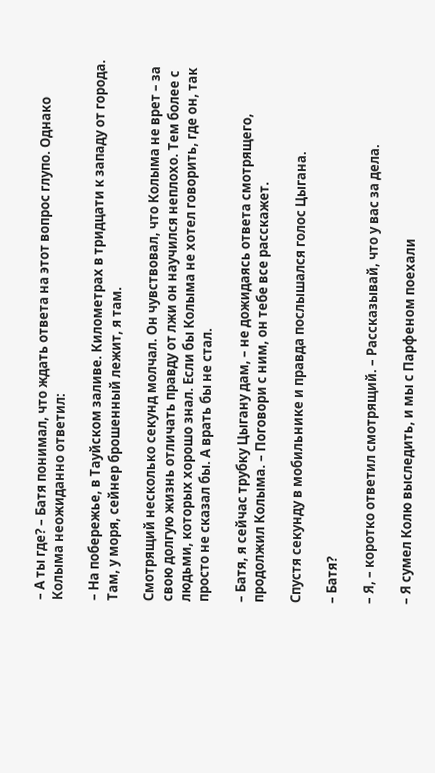– А ты где? – Батя понимал, что ждать ответа на этот вопрос глупо. Однако Колыма неожиданно ответил:

– На побережье, в Тауйском заливе. Километрах в тридцати к западу от города. Там, у моря, сейнер брошенный лежит, я там.

Смотрящий несколько секунд молчал. Он чувствовал, что Колыма не врет – за свою долгую жизнь отличать правду от лжи он научился неплохо. Тем более с людьми, которых хорошо знал. Если бы Колыма не хотел говорить, где он, так просто не сказал бы. А врать бы не стал.

– Батя, я сейчас трубку Цыгану дам, – не дожидаясь ответа смотрящего, продолжил Колыма. – Поговори с ним, он тебе все расскажет.

Спустя секунду в мобильнике и правда послышался голос Цыгана.

– Батя?

– Я, – коротко ответил смотрящий. – Рассказывай, что у вас за дела.

– Я сумел Колю выследить, и мы с Парфеном поехали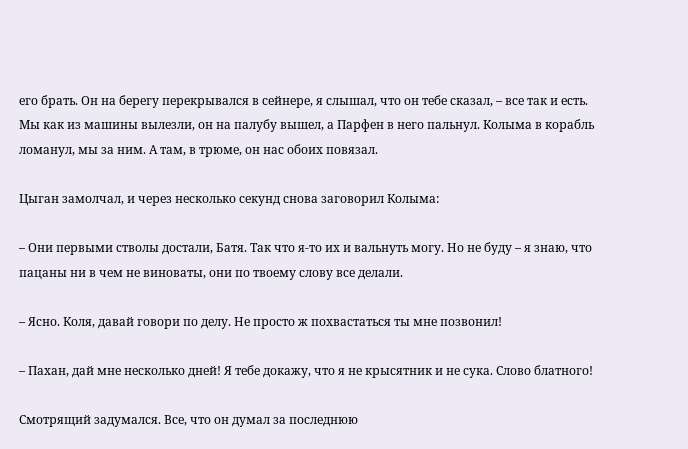его брать. Он на берегу перекрывался в сейнере, я слышал, что он тебе сказал, – все так и есть. Мы как из машины вылезли, он на палубу вышел, а Парфен в него пальнул. Колыма в корабль ломанул, мы за ним. А там, в трюме, он нас обоих повязал.

Цыган замолчал, и через несколько секунд снова заговорил Колыма:

– Они первыми стволы достали, Батя. Так что я-то их и вальнуть могу. Но не буду – я знаю, что пацаны ни в чем не виноваты, они по твоему слову все делали.

– Ясно. Коля, давай говори по делу. Не просто ж похвастаться ты мне позвонил!

– Пахан, дай мне несколько дней! Я тебе докажу, что я не крысятник и не сука. Слово блатного!

Смотрящий задумался. Все, что он думал за последнюю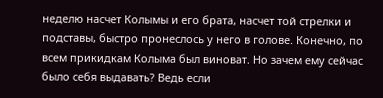неделю насчет Колымы и его брата, насчет той стрелки и подставы, быстро пронеслось у него в голове. Конечно, по всем прикидкам Колыма был виноват. Но зачем ему сейчас было себя выдавать? Ведь если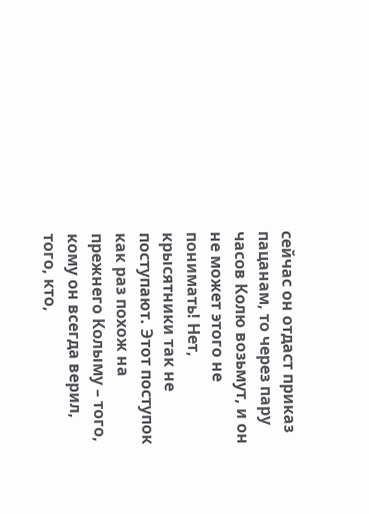сейчас он отдаст приказ пацанам, то через пару часов Колю возьмут, и он не может этого не понимать! Нет, крысятники так не поступают. Этот поступок как раз похож на прежнего Колыму – того, кому он всегда верил, того, кто,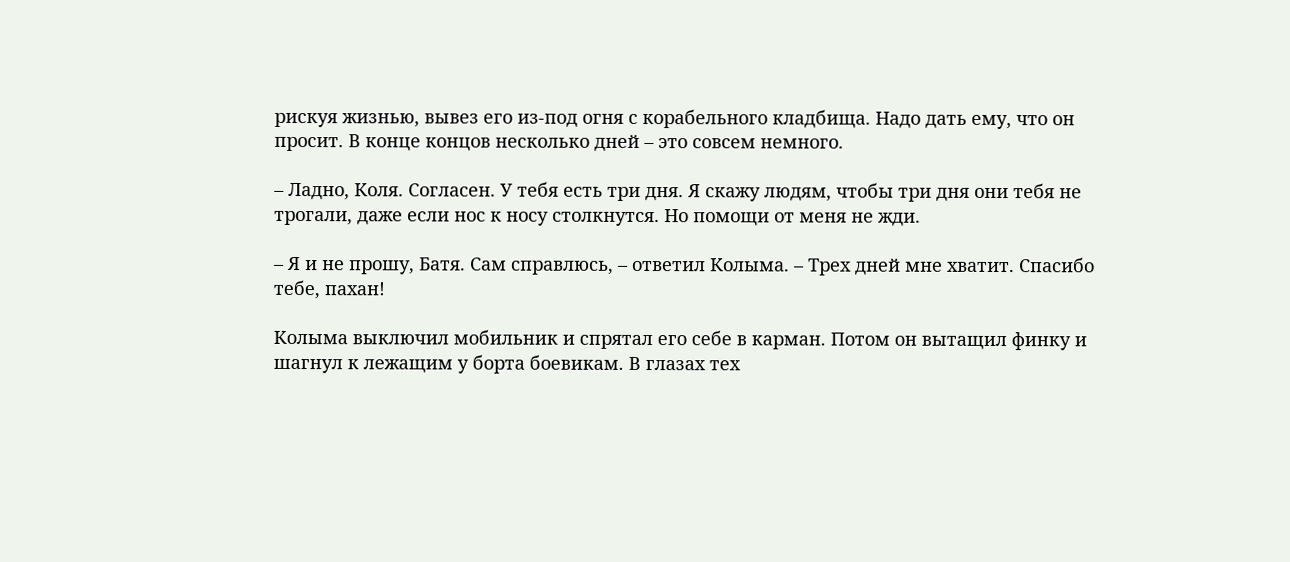рискуя жизнью, вывез его из-под огня с корабельного кладбища. Надо дать ему, что он просит. В конце концов несколько дней – это совсем немного.

– Ладно, Коля. Согласен. У тебя есть три дня. Я скажу людям, чтобы три дня они тебя не трогали, даже если нос к носу столкнутся. Но помощи от меня не жди.

– Я и не прошу, Батя. Сам справлюсь, – ответил Колыма. – Трех дней мне хватит. Спасибо тебе, пахан!

Колыма выключил мобильник и спрятал его себе в карман. Потом он вытащил финку и шагнул к лежащим у борта боевикам. В глазах тех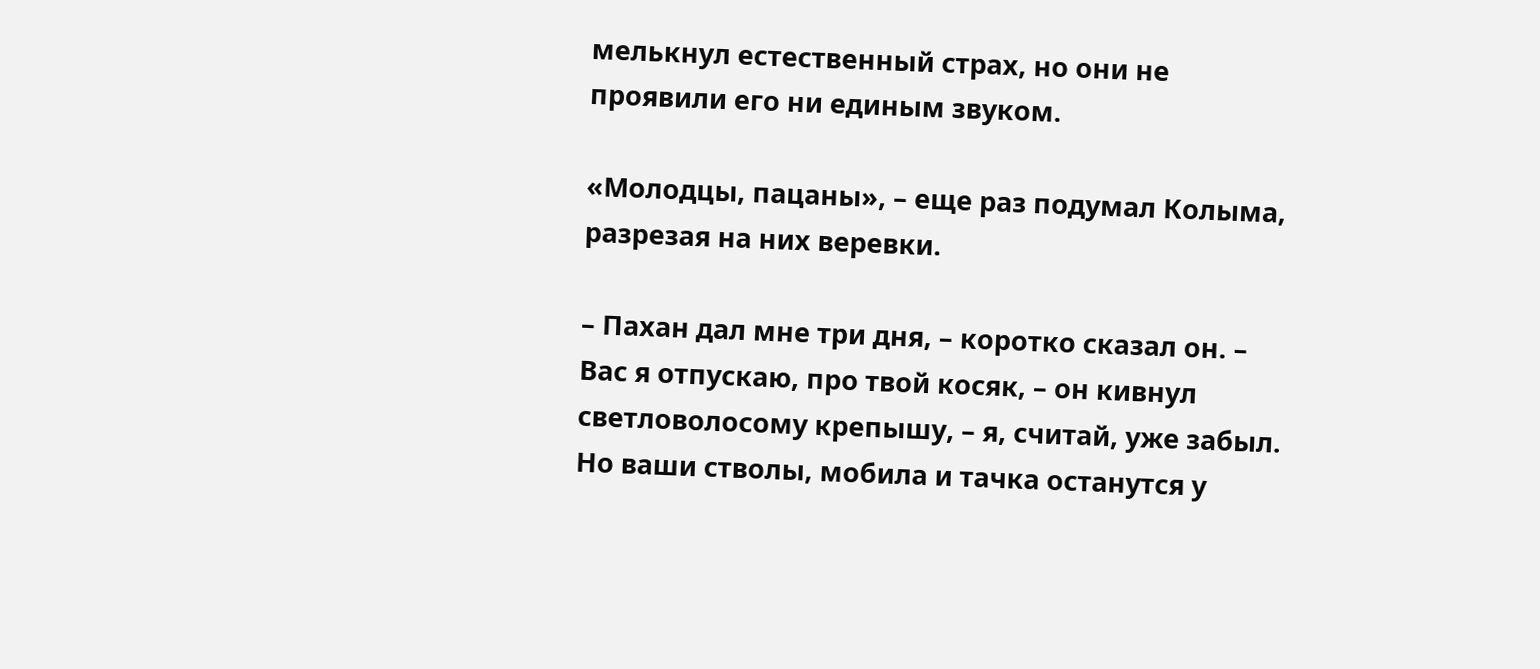мелькнул естественный страх, но они не проявили его ни единым звуком.

«Молодцы, пацаны», – еще раз подумал Колыма, разрезая на них веревки.

– Пахан дал мне три дня, – коротко сказал он. – Вас я отпускаю, про твой косяк, – он кивнул светловолосому крепышу, – я, считай, уже забыл. Но ваши стволы, мобила и тачка останутся у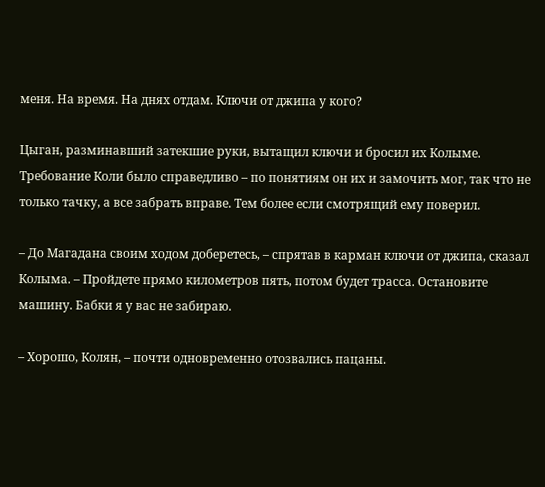меня. На время. На днях отдам. Ключи от джипа у кого?

Цыган, разминавший затекшие руки, вытащил ключи и бросил их Колыме. Требование Коли было справедливо – по понятиям он их и замочить мог, так что не только тачку, а все забрать вправе. Тем более если смотрящий ему поверил.

– До Магадана своим ходом доберетесь, – спрятав в карман ключи от джипа, сказал Колыма. – Пройдете прямо километров пять, потом будет трасса. Остановите машину. Бабки я у вас не забираю.

– Хорошо, Колян, – почти одновременно отозвались пацаны.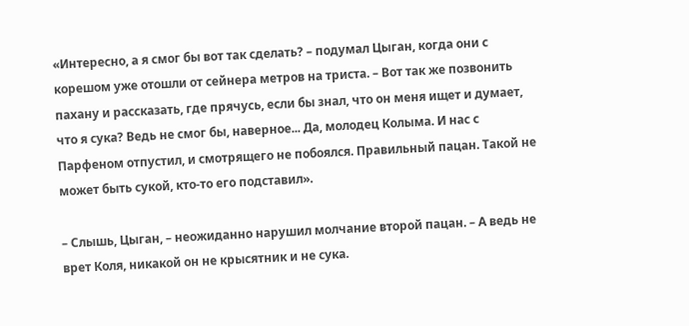«Интересно, а я смог бы вот так сделать? – подумал Цыган, когда они с корешом уже отошли от сейнера метров на триста. – Вот так же позвонить пахану и рассказать, где прячусь, если бы знал, что он меня ищет и думает, что я сука? Ведь не смог бы, наверное... Да, молодец Колыма. И нас с Парфеном отпустил, и смотрящего не побоялся. Правильный пацан. Такой не может быть сукой, кто-то его подставил».

– Слышь, Цыган, – неожиданно нарушил молчание второй пацан. – А ведь не врет Коля, никакой он не крысятник и не сука.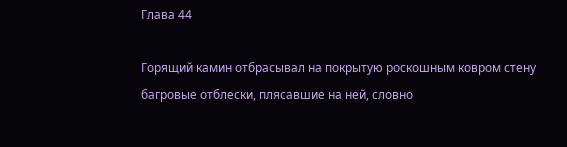Глава 44

Горящий камин отбрасывал на покрытую роскошным ковром стену багровые отблески, плясавшие на ней, словно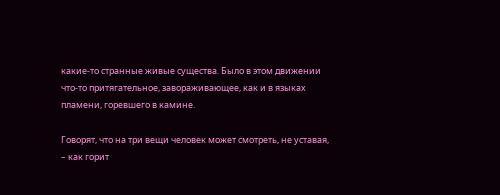какие-то странные живые существа. Было в этом движении что-то притягательное, завораживающее, как и в языках пламени, горевшего в камине.

Говорят, что на три вещи человек может смотреть, не уставая, – как горит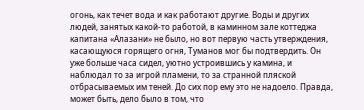огонь, как течет вода и как работают другие. Воды и других людей, занятых какой-то работой, в каминном зале коттеджа капитана «Алазани» не было, но вот первую часть утверждения, касающуюся горящего огня, Туманов мог бы подтвердить. Он уже больше часа сидел, уютно устроившись у камина, и наблюдал то за игрой пламени, то за странной пляской отбрасываемых им теней. До сих пор ему это не надоело. Правда, может быть, дело было в том, что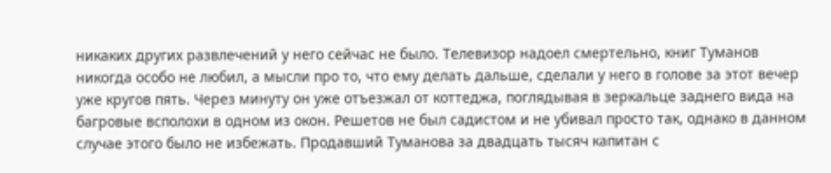никаких других развлечений у него сейчас не было. Телевизор надоел смертельно, книг Туманов никогда особо не любил, а мысли про то, что ему делать дальше, сделали у него в голове за этот вечер уже кругов пять. Через минуту он уже отъезжал от коттеджа, поглядывая в зеркальце заднего вида на багровые всполохи в одном из окон. Решетов не был садистом и не убивал просто так, однако в данном случае этого было не избежать. Продавший Туманова за двадцать тысяч капитан с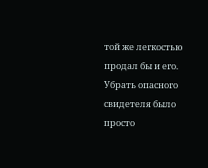той же легкостью продал бы и его. Убрать опасного свидетеля было просто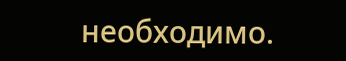необходимо.